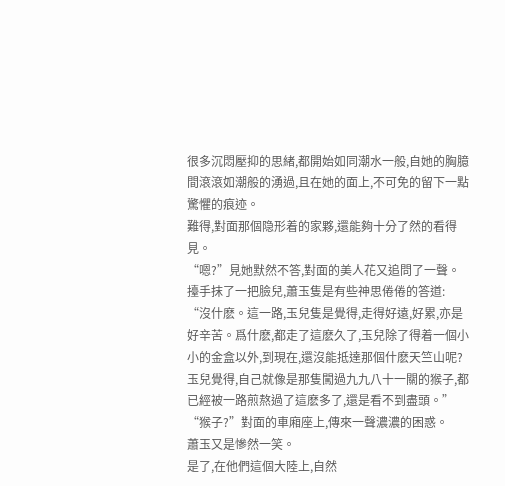很多沉悶壓抑的思緒,都開始如同潮水一般,自她的胸臆間滾滾如潮般的湧過,且在她的面上,不可免的留下一點驚懼的痕迹。
難得,對面那個隐形着的家夥,還能夠十分了然的看得見。
“嗯?”見她默然不答,對面的美人花又追問了一聲。
擡手抹了一把臉兒,蕭玉隻是有些神思倦倦的答道:
“沒什麽。這一路,玉兒隻是覺得,走得好遠,好累,亦是好辛苦。爲什麽,都走了這麽久了,玉兒除了得着一個小小的金盒以外,到現在,還沒能抵達那個什麽天竺山呢?玉兒覺得,自己就像是那隻闖過九九八十一關的猴子,都已經被一路煎熬過了這麽多了,還是看不到盡頭。”
“猴子?”對面的車廂座上,傳來一聲濃濃的困惑。
蕭玉又是慘然一笑。
是了,在他們這個大陸上,自然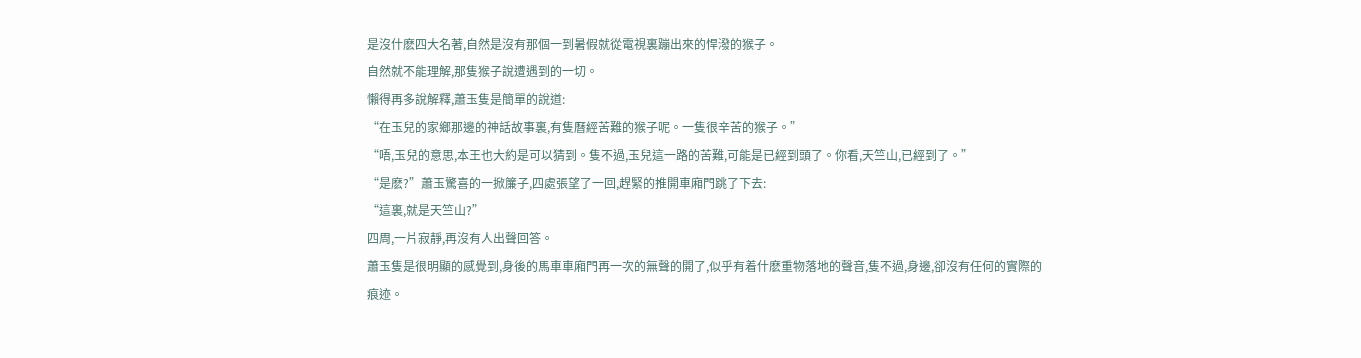是沒什麽四大名著,自然是沒有那個一到暑假就從電視裏蹦出來的悍潑的猴子。
自然就不能理解,那隻猴子說遭遇到的一切。
懶得再多說解釋,蕭玉隻是簡單的說道:
“在玉兒的家鄉那邊的神話故事裏,有隻曆經苦難的猴子呢。一隻很辛苦的猴子。”
“唔,玉兒的意思,本王也大約是可以猜到。隻不過,玉兒這一路的苦難,可能是已經到頭了。你看,天竺山,已經到了。”
“是麽?”蕭玉驚喜的一掀簾子,四處張望了一回,趕緊的推開車廂門跳了下去:
“這裏,就是天竺山?”
四周,一片寂靜,再沒有人出聲回答。
蕭玉隻是很明顯的感覺到,身後的馬車車廂門再一次的無聲的開了,似乎有着什麽重物落地的聲音,隻不過,身邊,卻沒有任何的實際的痕迹。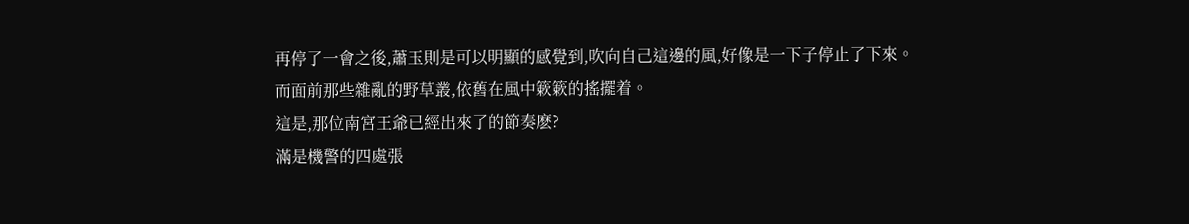再停了一會之後,蕭玉則是可以明顯的感覺到,吹向自己這邊的風,好像是一下子停止了下來。
而面前那些雜亂的野草叢,依舊在風中簌簌的搖擺着。
這是,那位南宮王爺已經出來了的節奏麽?
滿是機警的四處張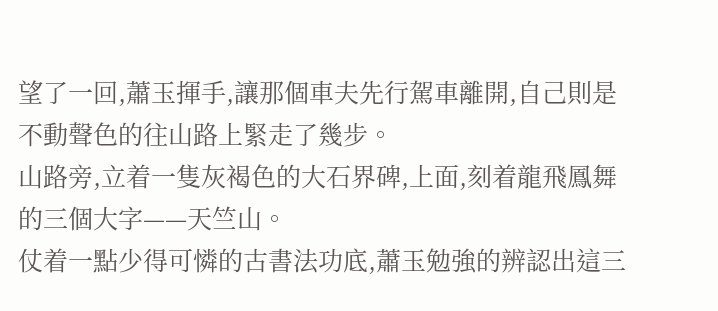望了一回,蕭玉揮手,讓那個車夫先行駕車離開,自己則是不動聲色的往山路上緊走了幾步。
山路旁,立着一隻灰褐色的大石界碑,上面,刻着龍飛鳳舞的三個大字——天竺山。
仗着一點少得可憐的古書法功底,蕭玉勉強的辨認出這三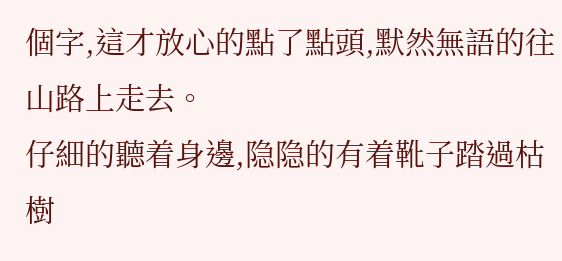個字,這才放心的點了點頭,默然無語的往山路上走去。
仔細的聽着身邊,隐隐的有着靴子踏過枯樹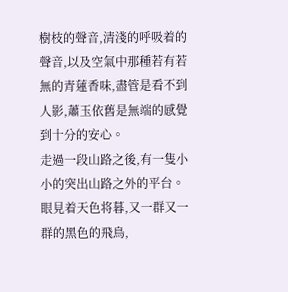樹枝的聲音,清淺的呼吸着的聲音,以及空氣中那種若有若無的青蓮香味,盡管是看不到人影,蕭玉依舊是無端的感覺到十分的安心。
走過一段山路之後,有一隻小小的突出山路之外的平台。
眼見着天色将暮,又一群又一群的黑色的飛鳥,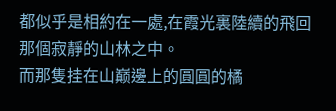都似乎是相約在一處,在霞光裏陸續的飛回那個寂靜的山林之中。
而那隻挂在山巅邊上的圓圓的橘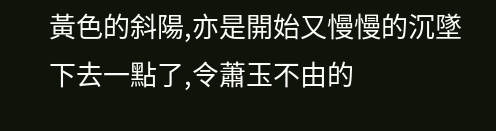黃色的斜陽,亦是開始又慢慢的沉墜下去一點了,令蕭玉不由的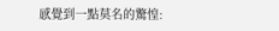感覺到一點莫名的驚惶: